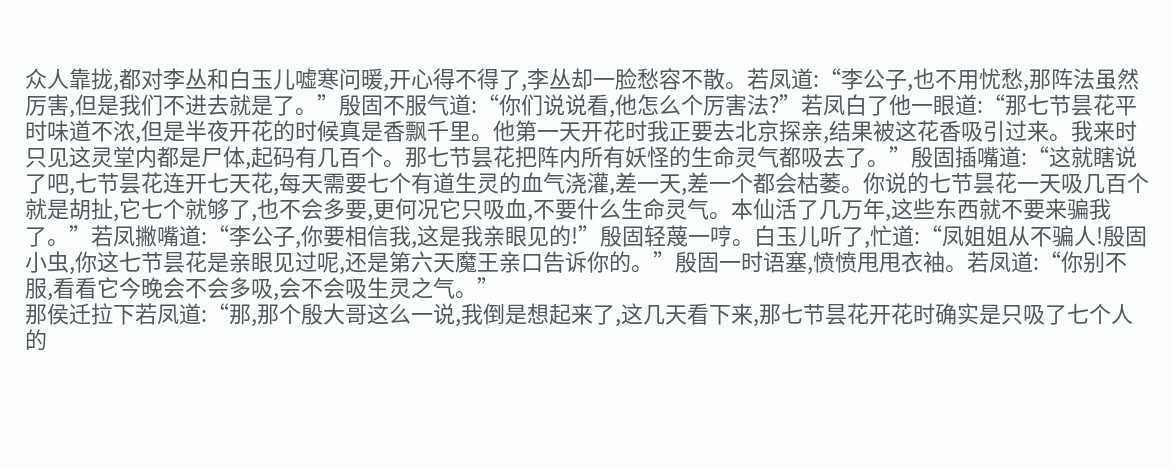众人靠拢,都对李丛和白玉儿嘘寒问暖,开心得不得了,李丛却一脸愁容不散。若凤道:“李公子,也不用忧愁,那阵法虽然厉害,但是我们不进去就是了。”殷固不服气道:“你们说说看,他怎么个厉害法?”若凤白了他一眼道:“那七节昙花平时味道不浓,但是半夜开花的时候真是香飘千里。他第一天开花时我正要去北京探亲,结果被这花香吸引过来。我来时只见这灵堂内都是尸体,起码有几百个。那七节昙花把阵内所有妖怪的生命灵气都吸去了。”殷固插嘴道:“这就瞎说了吧,七节昙花连开七天花,每天需要七个有道生灵的血气浇灌,差一天,差一个都会枯萎。你说的七节昙花一天吸几百个就是胡扯,它七个就够了,也不会多要,更何况它只吸血,不要什么生命灵气。本仙活了几万年,这些东西就不要来骗我了。”若凤撇嘴道:“李公子,你要相信我,这是我亲眼见的!”殷固轻蔑一哼。白玉儿听了,忙道:“凤姐姐从不骗人!殷固小虫,你这七节昙花是亲眼见过呢,还是第六天魔王亲口告诉你的。”殷固一时语塞,愤愤甩甩衣袖。若凤道:“你别不服,看看它今晚会不会多吸,会不会吸生灵之气。”
那侯迁拉下若凤道:“那,那个殷大哥这么一说,我倒是想起来了,这几天看下来,那七节昙花开花时确实是只吸了七个人的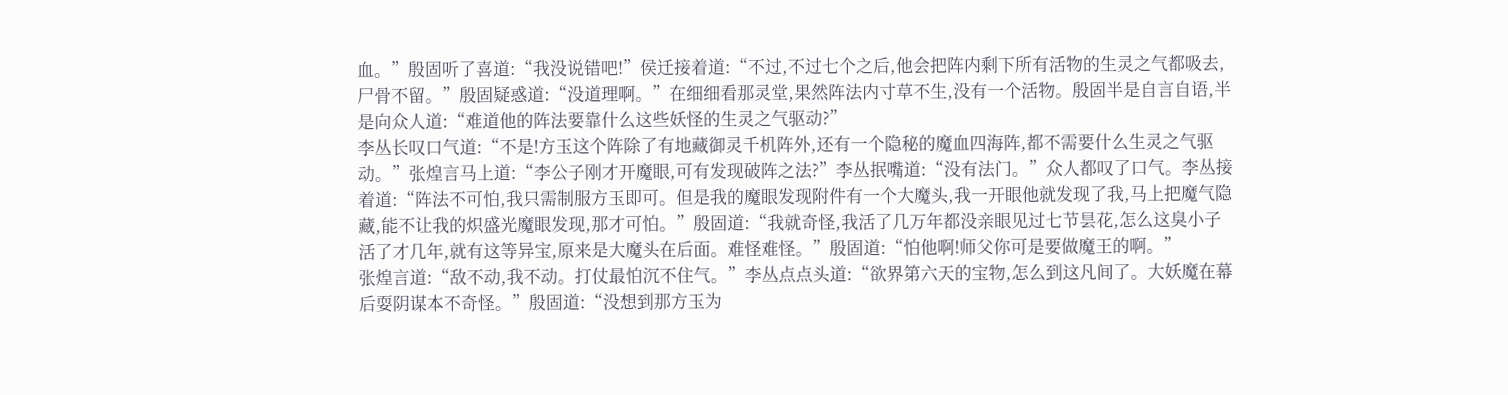血。”殷固听了喜道:“我没说错吧!”侯迁接着道:“不过,不过七个之后,他会把阵内剩下所有活物的生灵之气都吸去,尸骨不留。”殷固疑惑道:“没道理啊。”在细细看那灵堂,果然阵法内寸草不生,没有一个活物。殷固半是自言自语,半是向众人道:“难道他的阵法要靠什么这些妖怪的生灵之气驱动?”
李丛长叹口气道:“不是!方玉这个阵除了有地藏御灵千机阵外,还有一个隐秘的魔血四海阵,都不需要什么生灵之气驱动。”张煌言马上道:“李公子刚才开魔眼,可有发现破阵之法?”李丛抿嘴道:“没有法门。”众人都叹了口气。李丛接着道:“阵法不可怕,我只需制服方玉即可。但是我的魔眼发现附件有一个大魔头,我一开眼他就发现了我,马上把魔气隐藏,能不让我的炽盛光魔眼发现,那才可怕。”殷固道:“我就奇怪,我活了几万年都没亲眼见过七节昙花,怎么这臭小子活了才几年,就有这等异宝,原来是大魔头在后面。难怪难怪。”殷固道:“怕他啊!师父你可是要做魔王的啊。”
张煌言道:“敌不动,我不动。打仗最怕沉不住气。”李丛点点头道:“欲界第六天的宝物,怎么到这凡间了。大妖魔在幕后耍阴谋本不奇怪。”殷固道:“没想到那方玉为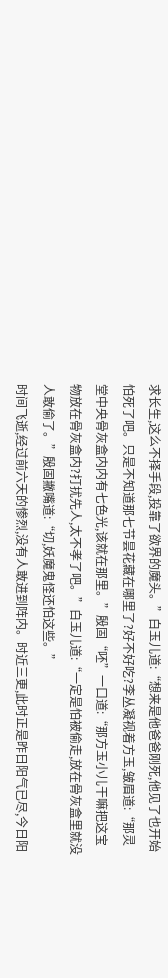求长生,这么不择手段,投靠了欲界的魔头。”白玉儿道:“想来是他爸爸刚死,他见了也开始怕死了吧。只是不知道那七节昙花藏在哪里了?好不好吃?李丛凝视着方玉,皱眉道:“那灵堂中央骨灰盒内内有七色光,该就在那里。”殷固“呸”一口道:“那方玉小儿干嘛把这宝物放在骨灰盒内?打扰先人,太不孝了吧。”白玉儿道:“一定是怕被偷走,放在骨灰盒里就没人敢偷了。”殷固撇嘴道:“切,妖魔鬼怪还怕这些。”
时间飞逝,经过前六天的惨烈,没有人敢进到阵内。时近三更,此时正是昨日阳气已尽,今日阳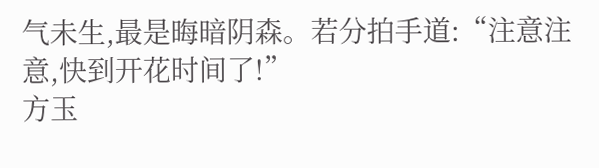气未生,最是晦暗阴森。若分拍手道:“注意注意,快到开花时间了!”
方玉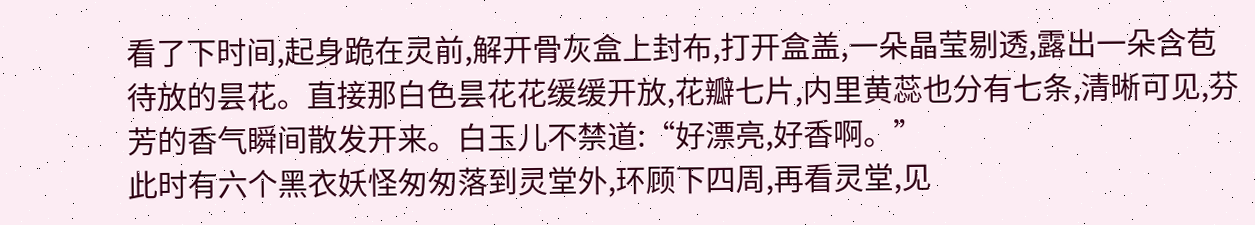看了下时间,起身跪在灵前,解开骨灰盒上封布,打开盒盖,一朵晶莹剔透,露出一朵含苞待放的昙花。直接那白色昙花花缓缓开放,花瓣七片,内里黄蕊也分有七条,清晰可见,芬芳的香气瞬间散发开来。白玉儿不禁道:“好漂亮,好香啊。”
此时有六个黑衣妖怪匆匆落到灵堂外,环顾下四周,再看灵堂,见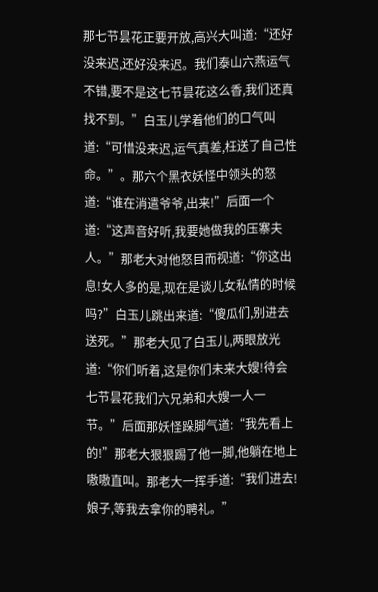那七节昙花正要开放,高兴大叫道:“还好没来迟,还好没来迟。我们泰山六燕运气不错,要不是这七节昙花这么香,我们还真找不到。”白玉儿学着他们的口气叫道:“可惜没来迟,运气真差,枉送了自己性命。”。那六个黑衣妖怪中领头的怒道:“谁在消遣爷爷,出来!”后面一个道:“这声音好听,我要她做我的压寨夫人。”那老大对他怒目而视道:“你这出息!女人多的是,现在是谈儿女私情的时候吗?”白玉儿跳出来道:“傻瓜们,别进去送死。”那老大见了白玉儿,两眼放光道:“你们听着,这是你们未来大嫂!待会七节昙花我们六兄弟和大嫂一人一节。”后面那妖怪跺脚气道:“我先看上的!”那老大狠狠踢了他一脚,他躺在地上嗷嗷直叫。那老大一挥手道:“我们进去!娘子,等我去拿你的聘礼。”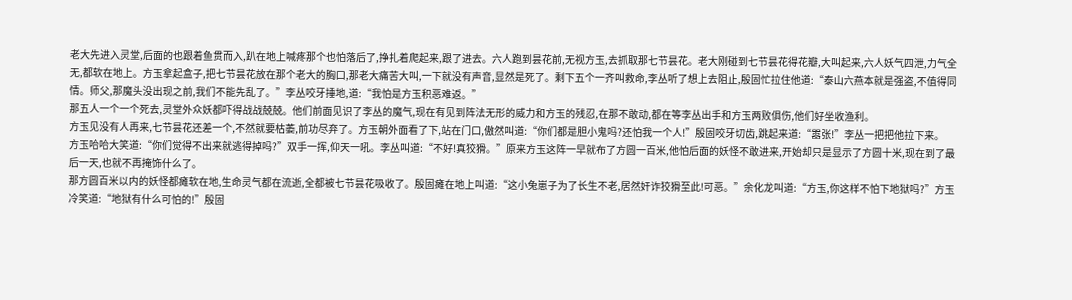老大先进入灵堂,后面的也跟着鱼贯而入,趴在地上喊疼那个也怕落后了,挣扎着爬起来,跟了进去。六人跑到昙花前,无视方玉,去抓取那七节昙花。老大刚碰到七节昙花得花瓣,大叫起来,六人妖气四泄,力气全无,都软在地上。方玉拿起盒子,把七节昙花放在那个老大的胸口,那老大痛苦大叫,一下就没有声音,显然是死了。剩下五个一齐叫救命,李丛听了想上去阻止,殷固忙拉住他道:“泰山六燕本就是强盗,不值得同情。师父,那魔头没出现之前,我们不能先乱了。”李丛咬牙捶地,道:“我怕是方玉积恶难返。”
那五人一个一个死去,灵堂外众妖都吓得战战兢兢。他们前面见识了李丛的魔气,现在有见到阵法无形的威力和方玉的残忍,在那不敢动,都在等李丛出手和方玉两败俱伤,他们好坐收渔利。
方玉见没有人再来,七节昙花还差一个,不然就要枯萎,前功尽弃了。方玉朝外面看了下,站在门口,傲然叫道:“你们都是胆小鬼吗?还怕我一个人!”殷固咬牙切齿,跳起来道:“嚣张!”李丛一把把他拉下来。
方玉哈哈大笑道:“你们觉得不出来就逃得掉吗?”双手一挥,仰天一吼。李丛叫道:“不好!真狡猾。”原来方玉这阵一早就布了方圆一百米,他怕后面的妖怪不敢进来,开始却只是显示了方圆十米,现在到了最后一天,也就不再掩饰什么了。
那方圆百米以内的妖怪都瘫软在地,生命灵气都在流逝,全都被七节昙花吸收了。殷固瘫在地上叫道:“这小兔崽子为了长生不老,居然奸诈狡猾至此!可恶。”余化龙叫道:“方玉,你这样不怕下地狱吗?”方玉冷笑道:“地狱有什么可怕的!”殷固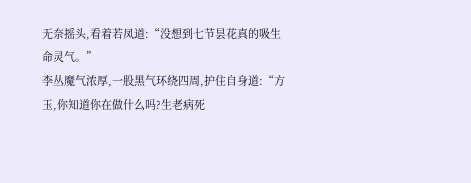无奈摇头,看着若凤道:“没想到七节昙花真的吸生命灵气。”
李丛魔气浓厚,一股黑气环绕四周,护住自身道:“方玉,你知道你在做什么吗?生老病死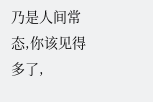乃是人间常态,你该见得多了,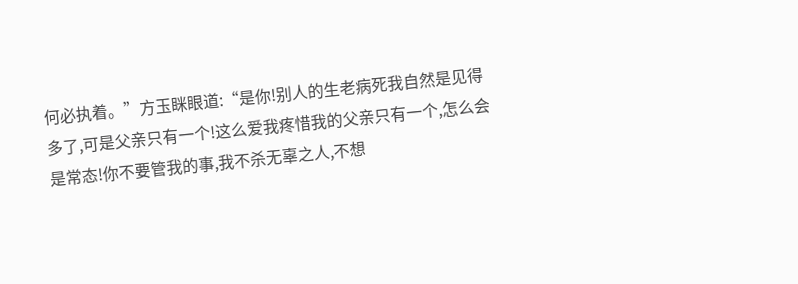何必执着。”方玉眯眼道:“是你!别人的生老病死我自然是见得多了,可是父亲只有一个!这么爱我疼惜我的父亲只有一个,怎么会是常态!你不要管我的事,我不杀无辜之人,不想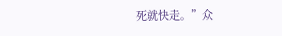死就快走。”众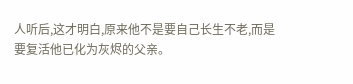人听后,这才明白,原来他不是要自己长生不老,而是要复活他已化为灰烬的父亲。